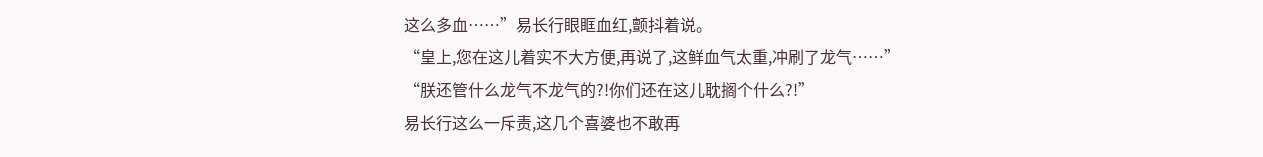这么多血……”易长行眼眶血红,颤抖着说。
“皇上,您在这儿着实不大方便,再说了,这鲜血气太重,冲刷了龙气……”
“朕还管什么龙气不龙气的?!你们还在这儿耽搁个什么?!”
易长行这么一斥责,这几个喜婆也不敢再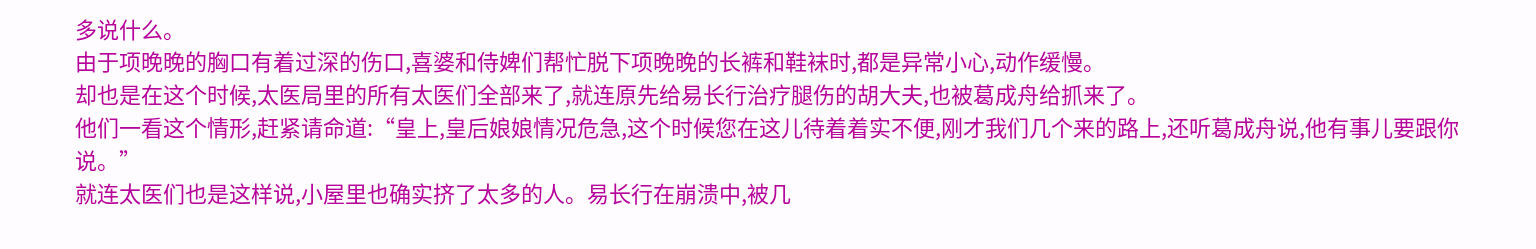多说什么。
由于项晚晚的胸口有着过深的伤口,喜婆和侍婢们帮忙脱下项晚晚的长裤和鞋袜时,都是异常小心,动作缓慢。
却也是在这个时候,太医局里的所有太医们全部来了,就连原先给易长行治疗腿伤的胡大夫,也被葛成舟给抓来了。
他们一看这个情形,赶紧请命道:“皇上,皇后娘娘情况危急,这个时候您在这儿待着着实不便,刚才我们几个来的路上,还听葛成舟说,他有事儿要跟你说。”
就连太医们也是这样说,小屋里也确实挤了太多的人。易长行在崩溃中,被几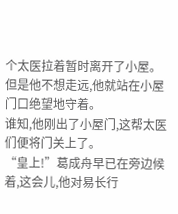个太医拉着暂时离开了小屋。
但是他不想走远,他就站在小屋门口绝望地守着。
谁知,他刚出了小屋门,这帮太医们便将门关上了。
“皇上!”葛成舟早已在旁边候着,这会儿,他对易长行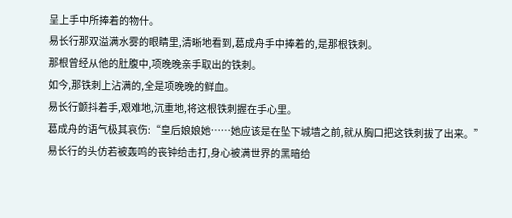呈上手中所捧着的物什。
易长行那双溢满水雾的眼睛里,清晰地看到,葛成舟手中捧着的,是那根铁刺。
那根曾经从他的肚腹中,项晚晚亲手取出的铁刺。
如今,那铁刺上沾满的,全是项晚晚的鲜血。
易长行颤抖着手,艰难地,沉重地,将这根铁刺握在手心里。
葛成舟的语气极其哀伤:“皇后娘娘她……她应该是在坠下城墙之前,就从胸口把这铁刺拔了出来。”
易长行的头仿若被轰鸣的丧钟给击打,身心被满世界的黑暗给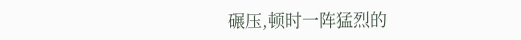碾压,顿时一阵猛烈的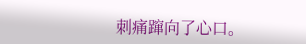刺痛蹿向了心口。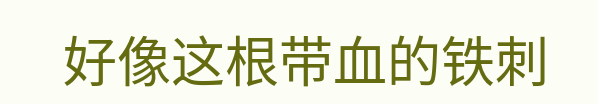好像这根带血的铁刺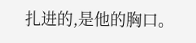扎进的,是他的胸口。